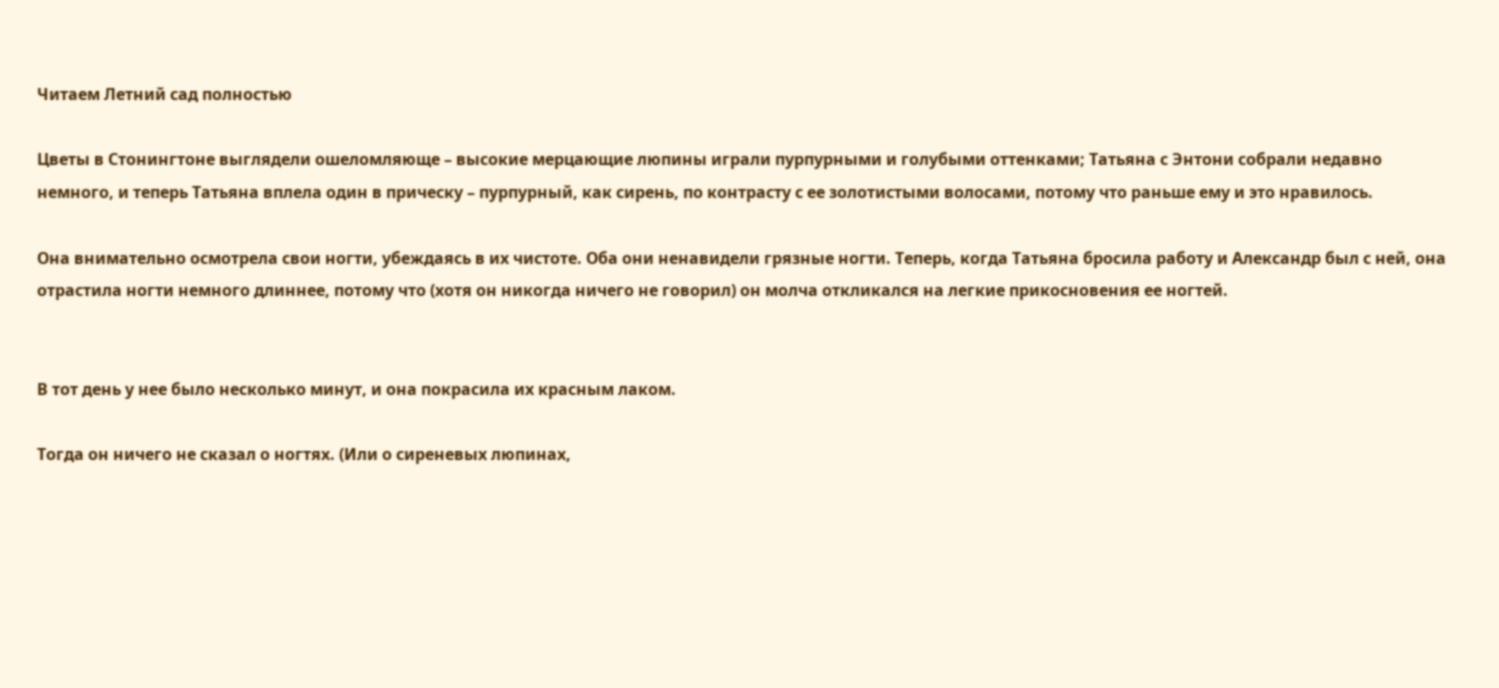Читаем Летний сад полностью

Цветы в Стонингтоне выглядели ошеломляюще – высокие мерцающие люпины играли пурпурными и голубыми оттенками; Татьяна с Энтони собрали недавно немного, и теперь Татьяна вплела один в прическу – пурпурный, как сирень, по контрасту с ее золотистыми волосами, потому что раньше ему и это нравилось.

Она внимательно осмотрела свои ногти, убеждаясь в их чистоте. Оба они ненавидели грязные ногти. Теперь, когда Татьяна бросила работу и Александр был с ней, она отрастила ногти немного длиннее, потому что (хотя он никогда ничего не говорил) он молча откликался на легкие прикосновения ее ногтей.


В тот день у нее было несколько минут, и она покрасила их красным лаком.

Тогда он ничего не сказал о ногтях. (Или о сиреневых люпинах,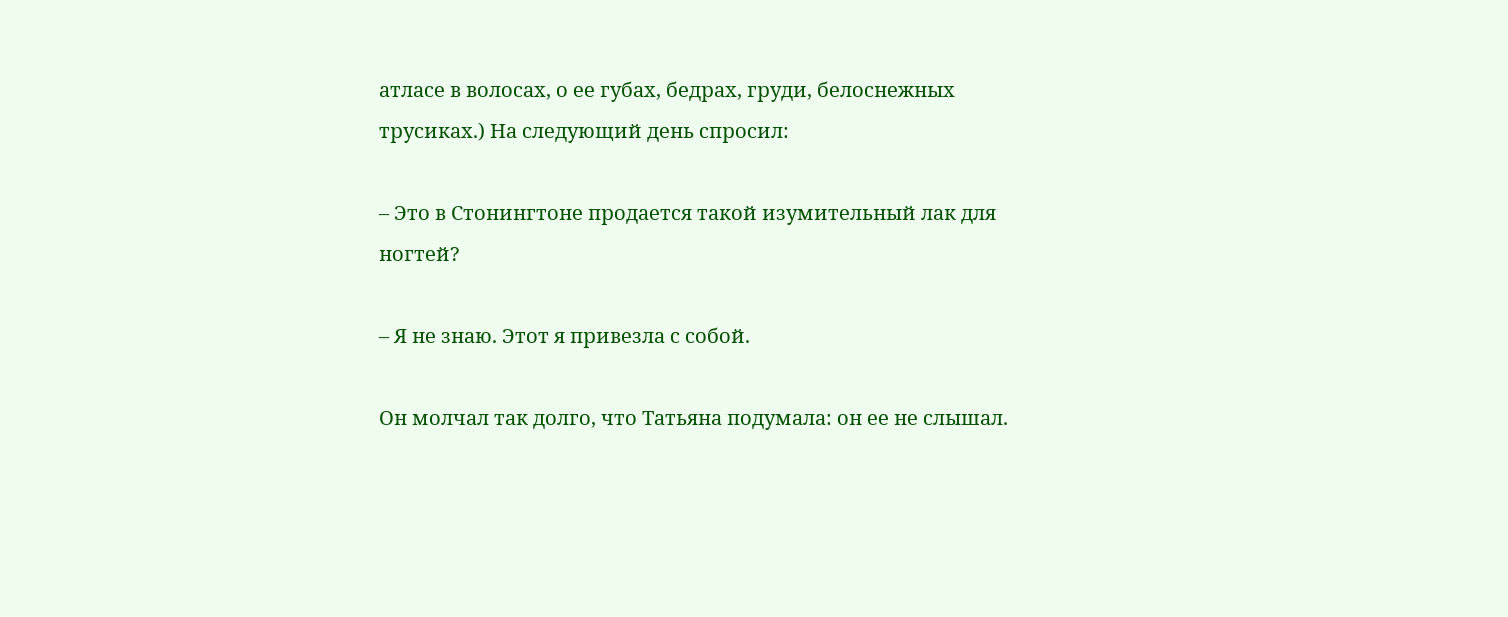атласе в волосах, о ее губах, бедрах, груди, белоснежных трусиках.) На следующий день спросил:

– Это в Стонингтоне продается такой изумительный лак для ногтей?

– Я не знаю. Этот я привезла с собой.

Он молчал так долго, что Татьяна подумала: он ее не слышал.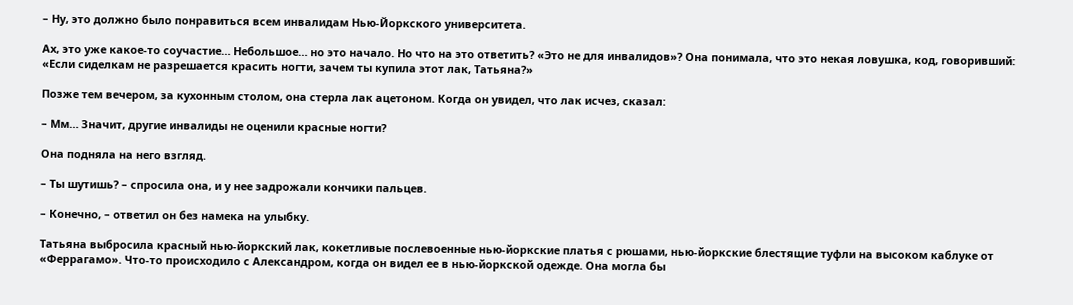– Ну, это должно было понравиться всем инвалидам Нью-Йоркского университета.

Ах, это уже какое-то соучастие… Небольшое… но это начало. Но что на это ответить? «Это не для инвалидов»? Она понимала, что это некая ловушка, код, говоривший: «Если сиделкам не разрешается красить ногти, зачем ты купила этот лак, Татьяна?»

Позже тем вечером, за кухонным столом, она стерла лак ацетоном. Когда он увидел, что лак исчез, сказал:

– Мм… Значит, другие инвалиды не оценили красные ногти?

Она подняла на него взгляд.

– Ты шутишь? – спросила она, и у нее задрожали кончики пальцев.

– Конечно, – ответил он без намека на улыбку.

Татьяна выбросила красный нью-йоркский лак, кокетливые послевоенные нью-йоркские платья с рюшами, нью-йоркские блестящие туфли на высоком каблуке от «Феррагамо». Что-то происходило с Александром, когда он видел ее в нью-йоркской одежде. Она могла бы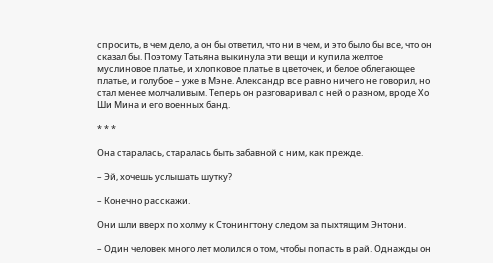спросить, в чем дело, а он бы ответил, что ни в чем, и это было бы все, что он сказал бы. Поэтому Татьяна выкинула эти вещи и купила желтое муслиновое платье, и хлопковое платье в цветочек, и белое облегающее платье, и голубое – уже в Мэне. Александр все равно ничего не говорил, но стал менее молчаливым. Теперь он разговаривал с ней о разном, вроде Хо Ши Мина и его военных банд.

* * *

Она старалась, старалась быть забавной с ним, как прежде.

– Эй, хочешь услышать шутку?

– Конечно расскажи.

Они шли вверх по холму к Стонингтону следом за пыхтящим Энтони.

– Один человек много лет молился о том, чтобы попасть в рай. Однажды он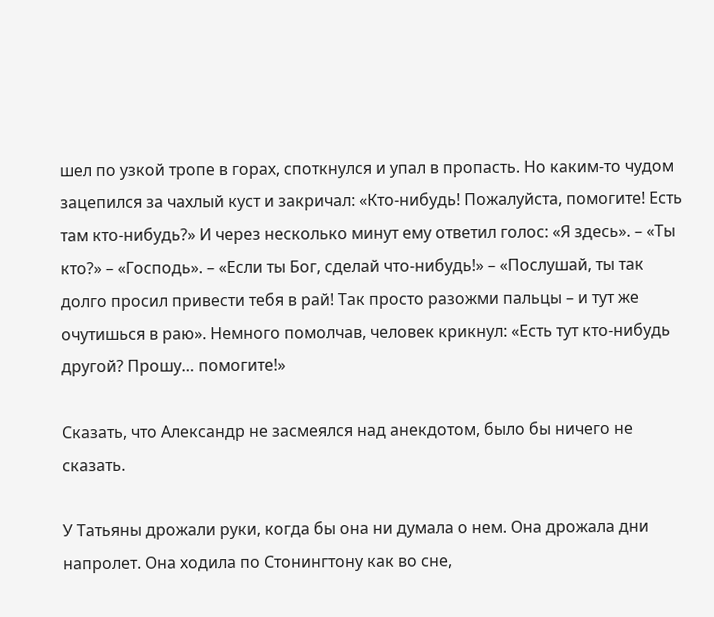шел по узкой тропе в горах, споткнулся и упал в пропасть. Но каким-то чудом зацепился за чахлый куст и закричал: «Кто-нибудь! Пожалуйста, помогите! Есть там кто-нибудь?» И через несколько минут ему ответил голос: «Я здесь». – «Ты кто?» – «Господь». – «Если ты Бог, сделай что-нибудь!» – «Послушай, ты так долго просил привести тебя в рай! Так просто разожми пальцы – и тут же очутишься в раю». Немного помолчав, человек крикнул: «Есть тут кто-нибудь другой? Прошу… помогите!»

Сказать, что Александр не засмеялся над анекдотом, было бы ничего не сказать.

У Татьяны дрожали руки, когда бы она ни думала о нем. Она дрожала дни напролет. Она ходила по Стонингтону как во сне,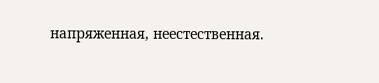напряженная, неестественная.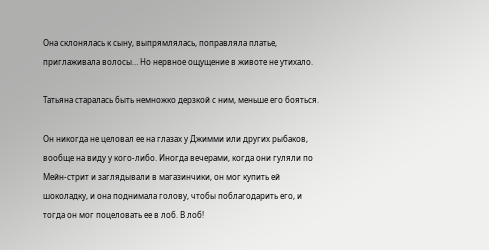Она склонялась к сыну, выпрямлялась, поправляла платье, приглаживала волосы… Но нервное ощущение в животе не утихало.

Татьяна старалась быть немножко дерзкой с ним, меньше его бояться.

Он никогда не целовал ее на глазах у Джимми или других рыбаков, вообще на виду у кого-либо. Иногда вечерами, когда они гуляли по Мейн-стрит и заглядывали в магазинчики, он мог купить ей шоколадку, и она поднимала голову, чтобы поблагодарить его, и тогда он мог поцеловать ее в лоб. В лоб!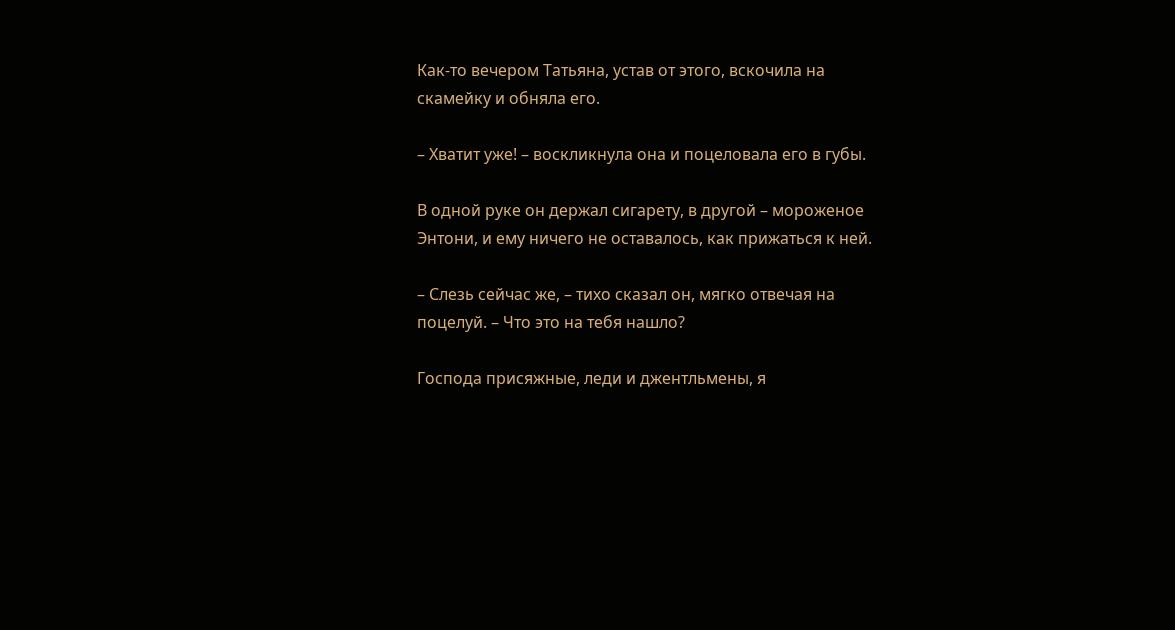Как-то вечером Татьяна, устав от этого, вскочила на скамейку и обняла его.

– Хватит уже! – воскликнула она и поцеловала его в губы.

В одной руке он держал сигарету, в другой – мороженое Энтони, и ему ничего не оставалось, как прижаться к ней.

– Слезь сейчас же, – тихо сказал он, мягко отвечая на поцелуй. – Что это на тебя нашло?

Господа присяжные, леди и джентльмены, я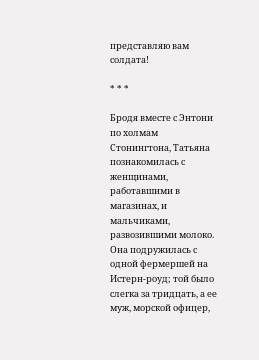представляю вам солдата!

* * *

Бродя вместе с Энтони по холмам Стонингтона, Татьяна познакомилась с женщинами, работавшими в магазинах, и мальчиками, развозившими молоко. Она подружилась с одной фермершей на Истерн-роуд; той было слегка за тридцать, а ее муж, морской офицер,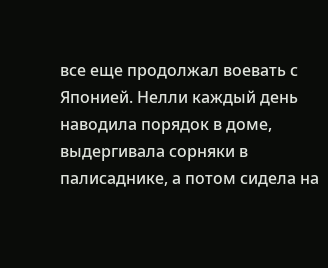все еще продолжал воевать с Японией. Нелли каждый день наводила порядок в доме, выдергивала сорняки в палисаднике, а потом сидела на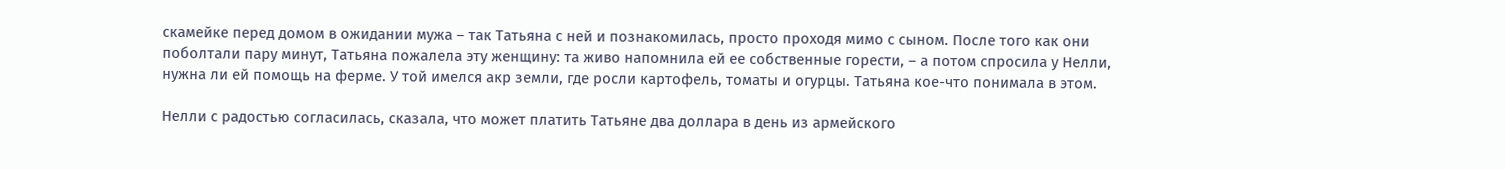скамейке перед домом в ожидании мужа – так Татьяна с ней и познакомилась, просто проходя мимо с сыном. После того как они поболтали пару минут, Татьяна пожалела эту женщину: та живо напомнила ей ее собственные горести, – а потом спросила у Нелли, нужна ли ей помощь на ферме. У той имелся акр земли, где росли картофель, томаты и огурцы. Татьяна кое-что понимала в этом.

Нелли с радостью согласилась, сказала, что может платить Татьяне два доллара в день из армейского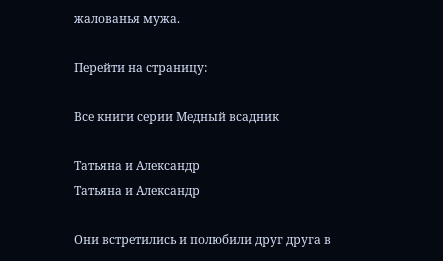жалованья мужа.

Перейти на страницу:

Все книги серии Медный всадник

Татьяна и Александр
Татьяна и Александр

Они встретились и полюбили друг друга в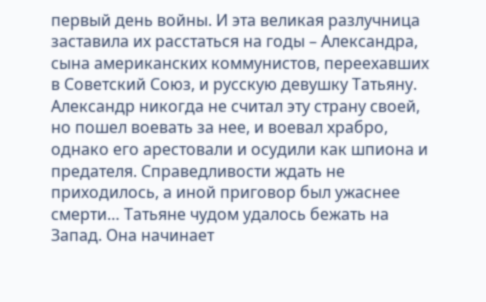первый день войны. И эта великая разлучница заставила их расстаться на годы – Александра, сына американских коммунистов, переехавших в Советский Союз, и русскую девушку Татьяну. Александр никогда не считал эту страну своей, но пошел воевать за нее, и воевал храбро, однако его арестовали и осудили как шпиона и предателя. Справедливости ждать не приходилось, а иной приговор был ужаснее смерти… Татьяне чудом удалось бежать на Запад. Она начинает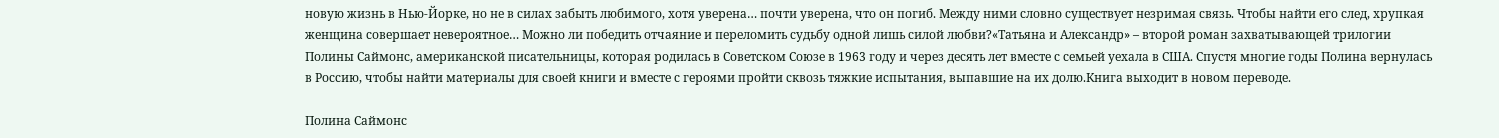новую жизнь в Нью-Йорке, но не в силах забыть любимого, хотя уверена… почти уверена, что он погиб. Между ними словно существует незримая связь. Чтобы найти его след, хрупкая женщина совершает невероятное… Можно ли победить отчаяние и переломить судьбу одной лишь силой любви?«Татьяна и Александр» – второй роман захватывающей трилогии Полины Саймонс, американской писательницы, которая родилась в Советском Союзе в 1963 году и через десять лет вместе с семьей уехала в США. Спустя многие годы Полина вернулась в Россию, чтобы найти материалы для своей книги и вместе с героями пройти сквозь тяжкие испытания, выпавшие на их долю.Книга выходит в новом переводе.

Полина Саймонс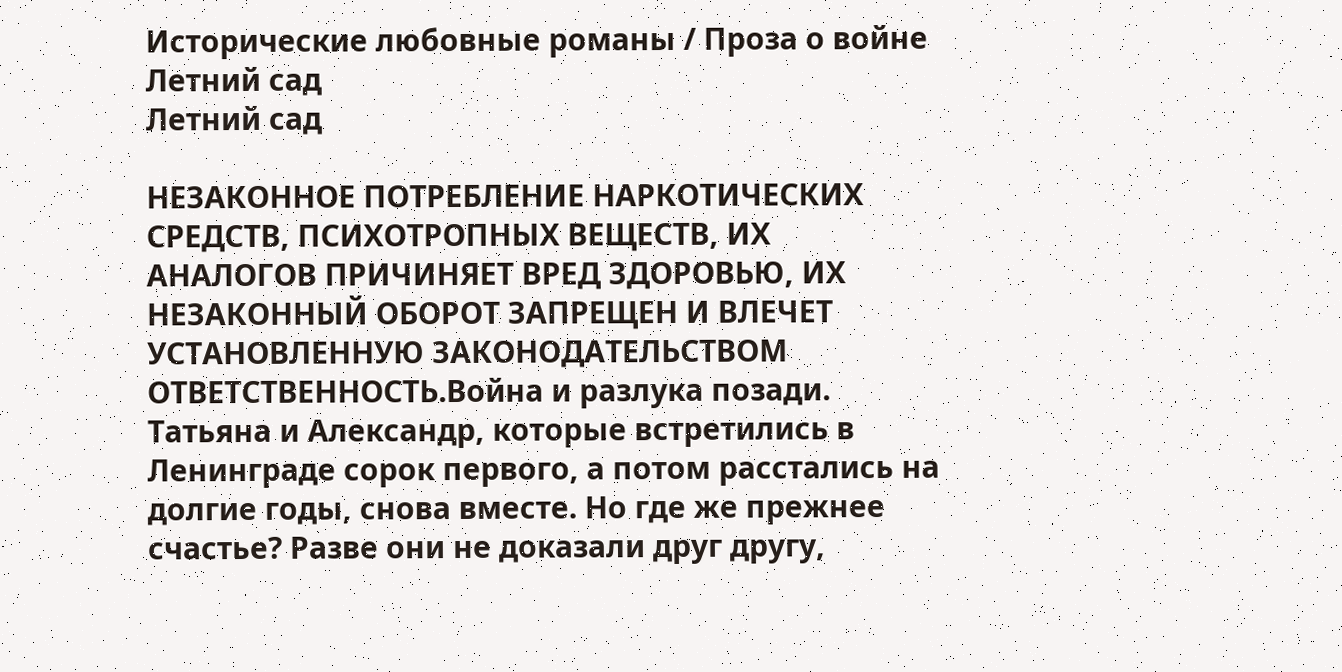Исторические любовные романы / Проза о войне
Летний сад
Летний сад

НЕЗАКОННОЕ ПОТРЕБЛЕНИЕ НАРКОТИЧЕСКИХ СРЕДСТВ, ПСИХОТРОПНЫХ ВЕЩЕСТВ, ИХ АНАЛОГОВ ПРИЧИНЯЕТ ВРЕД ЗДОРОВЬЮ, ИХ НЕЗАКОННЫЙ ОБОРОТ ЗАПРЕЩЕН И ВЛЕЧЕТ УСТАНОВЛЕННУЮ ЗАКОНОДАТЕЛЬСТВОМ ОТВЕТСТВЕННОСТЬ.Война и разлука позади. Татьяна и Александр, которые встретились в Ленинграде сорок первого, а потом расстались на долгие годы, снова вместе. Но где же прежнее счастье? Разве они не доказали друг другу,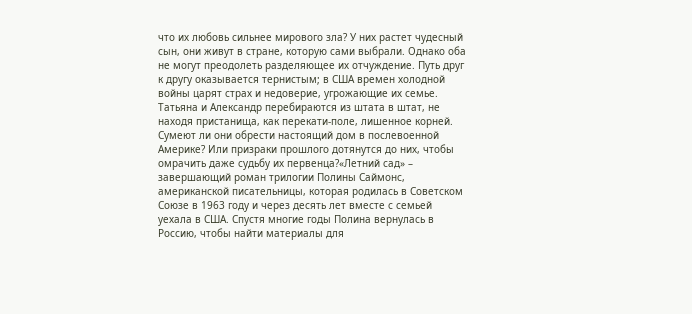что их любовь сильнее мирового зла? У них растет чудесный сын, они живут в стране, которую сами выбрали. Однако оба не могут преодолеть разделяющее их отчуждение. Путь друг к другу оказывается тернистым; в США времен холодной войны царят страх и недоверие, угрожающие их семье. Татьяна и Александр перебираются из штата в штат, не находя пристанища, как перекати-поле, лишенное корней. Сумеют ли они обрести настоящий дом в послевоенной Америке? Или призраки прошлого дотянутся до них, чтобы омрачить даже судьбу их первенца?«Летний сад» – завершающий роман трилогии Полины Саймонс, американской писательницы, которая родилась в Советском Союзе в 1963 году и через десять лет вместе с семьей уехала в США. Спустя многие годы Полина вернулась в Россию, чтобы найти материалы для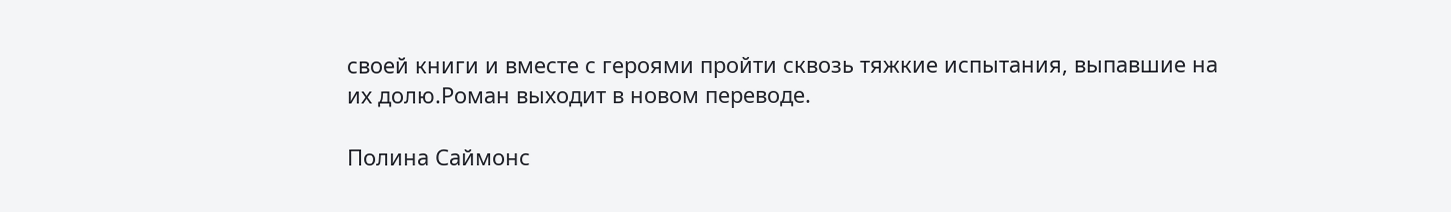своей книги и вместе с героями пройти сквозь тяжкие испытания, выпавшие на их долю.Роман выходит в новом переводе.

Полина Саймонс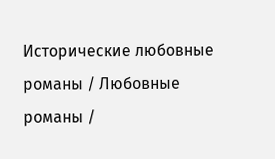Исторические любовные романы / Любовные романы /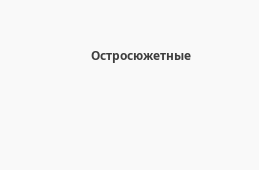Остросюжетные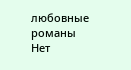любовные романы
Нет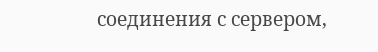соединения с сервером,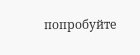попробуйте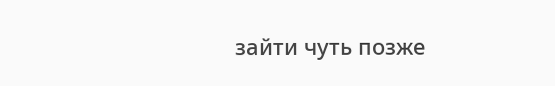зайти чуть позже